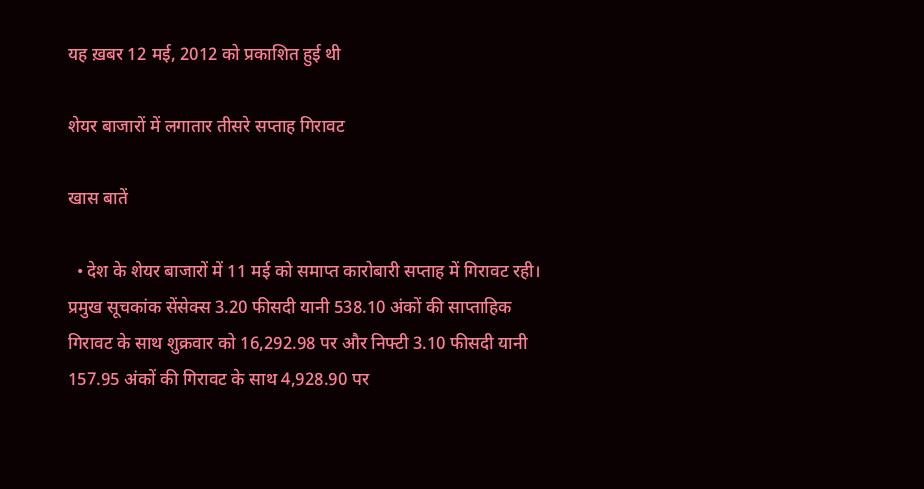यह ख़बर 12 मई, 2012 को प्रकाशित हुई थी

शेयर बाजारों में लगातार तीसरे सप्ताह गिरावट

खास बातें

  • देश के शेयर बाजारों में 11 मई को समाप्त कारोबारी सप्ताह में गिरावट रही। प्रमुख सूचकांक सेंसेक्स 3.20 फीसदी यानी 538.10 अंकों की साप्ताहिक गिरावट के साथ शुक्रवार को 16,292.98 पर और निफ्टी 3.10 फीसदी यानी 157.95 अंकों की गिरावट के साथ 4,928.90 पर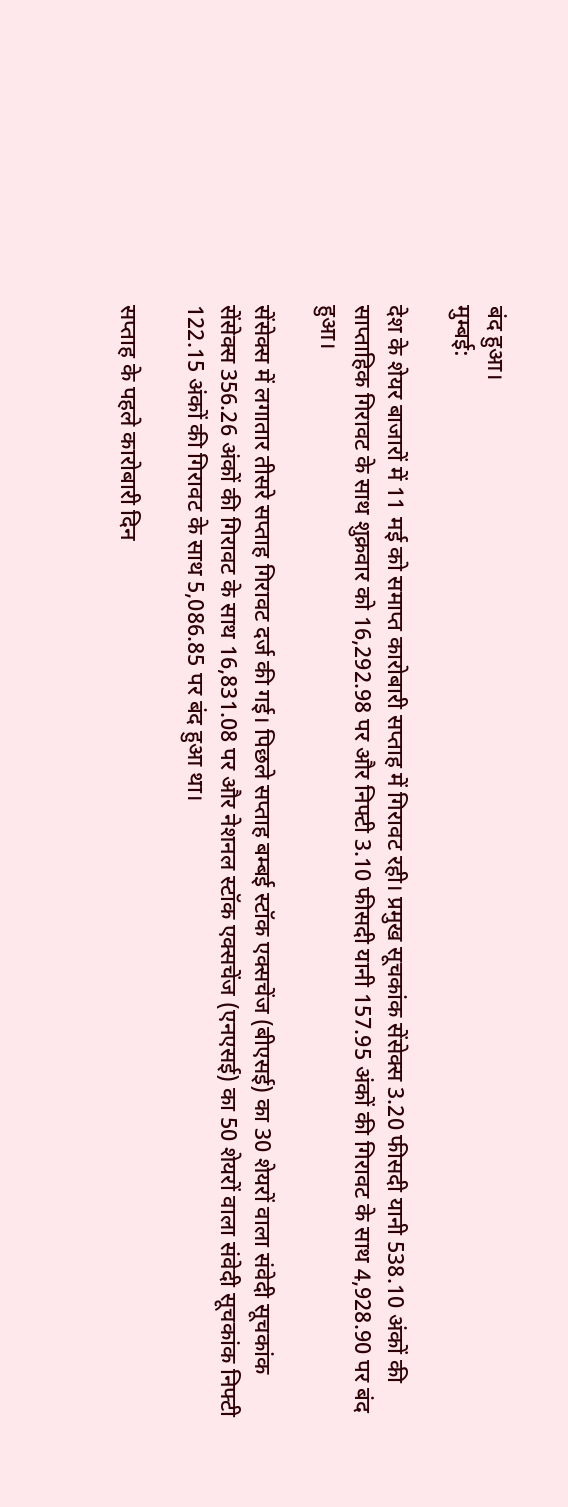बंद हुआ।
मुम्बई:

देश के शेयर बाजारों में 11 मई को समाप्त कारोबारी सप्ताह में गिरावट रही। प्रमुख सूचकांक सेंसेक्स 3.20 फीसदी यानी 538.10 अंकों की साप्ताहिक गिरावट के साथ शुक्रवार को 16,292.98 पर और निफ्टी 3.10 फीसदी यानी 157.95 अंकों की गिरावट के साथ 4,928.90 पर बंद हुआ।

सेंसेक्स में लगातार तीसरे सप्ताह गिरावट दर्ज की गई। पिछले सप्ताह बम्बई स्टॉक एक्सचेंज (बीएसई) का 30 शेयरों वाला संवेदी सूचकांक सेंसेक्स 356.26 अंकों की गिरावट के साथ 16,831.08 पर और नेशनल स्टॉक एक्सचेंज (एनएसई) का 50 शेयरों वाला संवेदी सूचकांक निफ्टी 122.15 अंकों की गिरावट के साथ 5,086.85 पर बंद हुआ था।

सप्ताह के पहले कारोबारी दिन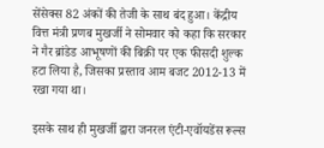सेंसेक्स 82 अंकों की तेजी के साथ बंद हुआ। केंद्रीय वित्त मंत्री प्रणब मुखर्जी ने सोमवार को कहा कि सरकार ने गैर ब्रांडेड आभूषणों की बिक्री पर एक फीसदी शुल्क हटा लिया है, जिसका प्रस्ताव आम बजट 2012-13 में रखा गया था।

इसके साथ ही मुखर्जी द्वारा जनरल एंटी-एवॉयडेंस रूल्स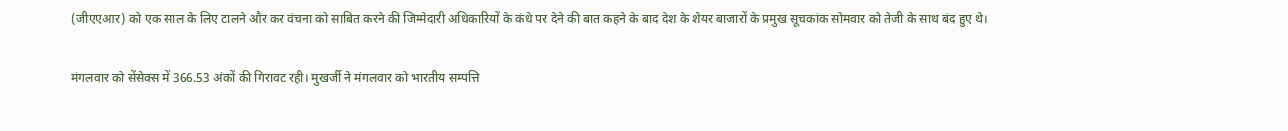(जीएएआर) को एक साल के लिए टालने और कर वंचना को साबित करने की जिम्मेदारी अधिकारियों के कंधे पर देने की बात कहने के बाद देश के शेयर बाजारों के प्रमुख सूचकांक सोमवार को तेजी के साथ बंद हुए थे।

मंगलवार को सेंसेक्स में 366.53 अंकों की गिरावट रही। मुखर्जी ने मंगलवार को भारतीय सम्पत्ति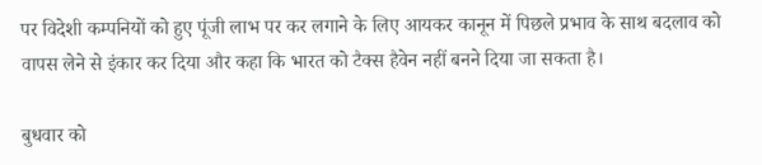पर विदेशी कम्पनियों को हुए पूंजी लाभ पर कर लगाने के लिए आयकर कानून में पिछले प्रभाव के साथ बदलाव को वापस लेने से इंकार कर दिया और कहा कि भारत को टैक्स हैवेन नहीं बनने दिया जा सकता है।

बुधवार को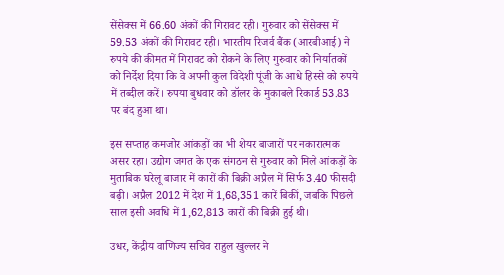सेंसेक्स में 66.60 अंकों की गिरावट रही। गुरुवार को सेंसेक्स में 59.53 अंकों की गिरावट रही। भारतीय रिजर्व बैंक (आरबीआई) ने रुपये की कीमत में गिरावट को रोकने के लिए गुरुवार को निर्यातकों को निर्देश दिया कि वे अपनी कुल विदेशी पूंजी के आधे हिस्से को रुपये में तब्दील करें। रुपया बुधवार को डॉलर के मुकाबले रिकार्ड 53.83 पर बंद हुआ था।

इस सप्ताह कमजोर आंकड़ों का भी शेयर बाजारों पर नकारात्मक असर रहा। उद्योग जगत के एक संगठन से गुरुवार को मिले आंकड़ों के मुताबिक घरेलू बाजार में कारों की बिक्री अप्रैल में सिर्फ 3.40 फीसदी बढ़ी। अप्रैल 2012 में देश में 1,68,351 कारें बिकीं, जबकि पिछले साल इसी अवधि में 1,62,813 कारों की बिक्री हुई थी।

उधर, केंद्रीय वाणिज्य सचिव राहुल खुल्लर ने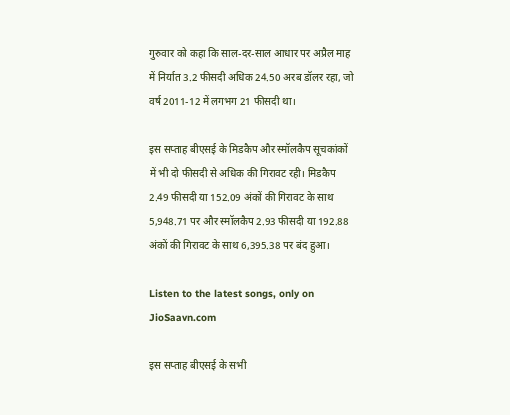गुरुवार को कहा कि साल-दर-साल आधार पर अप्रैल माह में निर्यात 3.2 फीसदी अधिक 24.50 अरब डॉलर रहा, जो वर्ष 2011-12 में लगभग 21 फीसदी था।

इस सप्ताह बीएसई के मिडकैप और स्मॉलकैप सूचकांकों में भी दो फीसदी से अधिक की गिरावट रही। मिडकैप 2.49 फीसदी या 152.09 अंकों की गिरावट के साथ 5,948.71 पर और स्मॉलकैप 2.93 फीसदी या 192.88 अंकों की गिरावट के साथ 6,395.38 पर बंद हुआ।

Listen to the latest songs, only on JioSaavn.com

इस सप्ताह बीएसई के सभी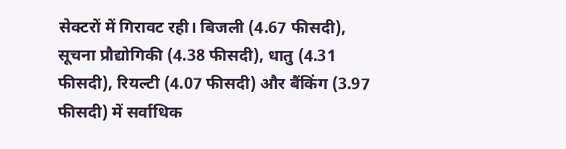सेक्टरों में गिरावट रही। बिजली (4.67 फीसदी), सूचना प्रौद्योगिकी (4.38 फीसदी), धातु (4.31 फीसदी), रियल्टी (4.07 फीसदी) और बैंकिंग (3.97 फीसदी) में सर्वाधिक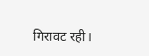गिरावट रही।